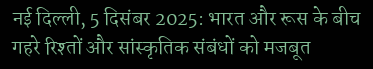नई दिल्ली, 5 दिसंबर 2025: भारत और रूस के बीच गहरे रिश्तों और सांस्कृतिक संबंधों को मजबूत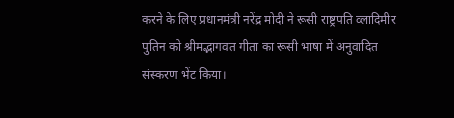करने के लिए प्रधानमंत्री नरेंद्र मोदी ने रूसी राष्ट्रपति व्लादिमीर पुतिन को श्रीमद्भागवत गीता का रूसी भाषा में अनुवादित संस्करण भेंट किया।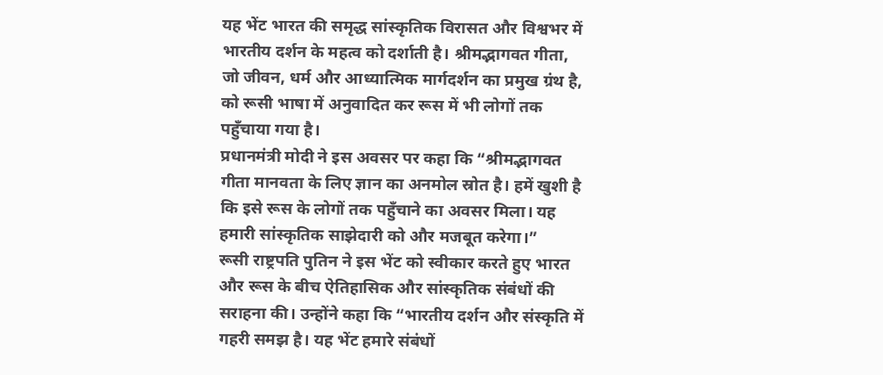यह भेंट भारत की समृद्ध सांस्कृतिक विरासत और विश्वभर में भारतीय दर्शन के महत्व को दर्शाती है। श्रीमद्भागवत गीता, जो जीवन, धर्म और आध्यात्मिक मार्गदर्शन का प्रमुख ग्रंथ है, को रूसी भाषा में अनुवादित कर रूस में भी लोगों तक पहुँचाया गया है।
प्रधानमंत्री मोदी ने इस अवसर पर कहा कि “श्रीमद्भागवत गीता मानवता के लिए ज्ञान का अनमोल स्रोत है। हमें खुशी है कि इसे रूस के लोगों तक पहुँचाने का अवसर मिला। यह हमारी सांस्कृतिक साझेदारी को और मजबूत करेगा।”
रूसी राष्ट्रपति पुतिन ने इस भेंट को स्वीकार करते हुए भारत और रूस के बीच ऐतिहासिक और सांस्कृतिक संबंधों की सराहना की। उन्होंने कहा कि “भारतीय दर्शन और संस्कृति में गहरी समझ है। यह भेंट हमारे संबंधों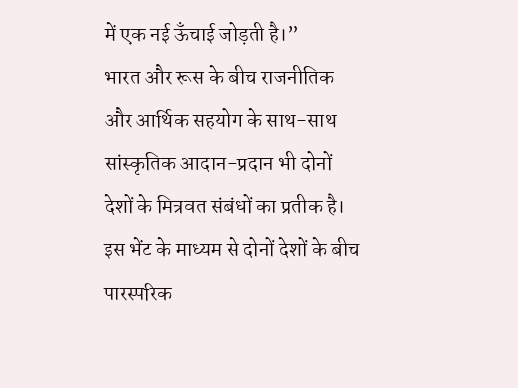में एक नई ऊँचाई जोड़ती है।”
भारत और रूस के बीच राजनीतिक और आर्थिक सहयोग के साथ-साथ सांस्कृतिक आदान-प्रदान भी दोनों देशों के मित्रवत संबंधों का प्रतीक है। इस भेंट के माध्यम से दोनों देशों के बीच पारस्परिक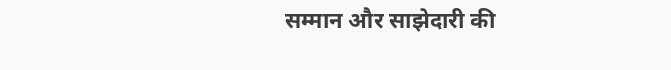सम्मान और साझेदारी की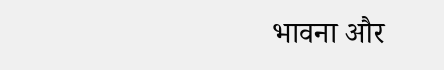भावना और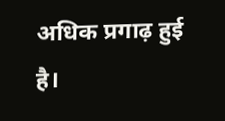अधिक प्रगाढ़ हुई है।